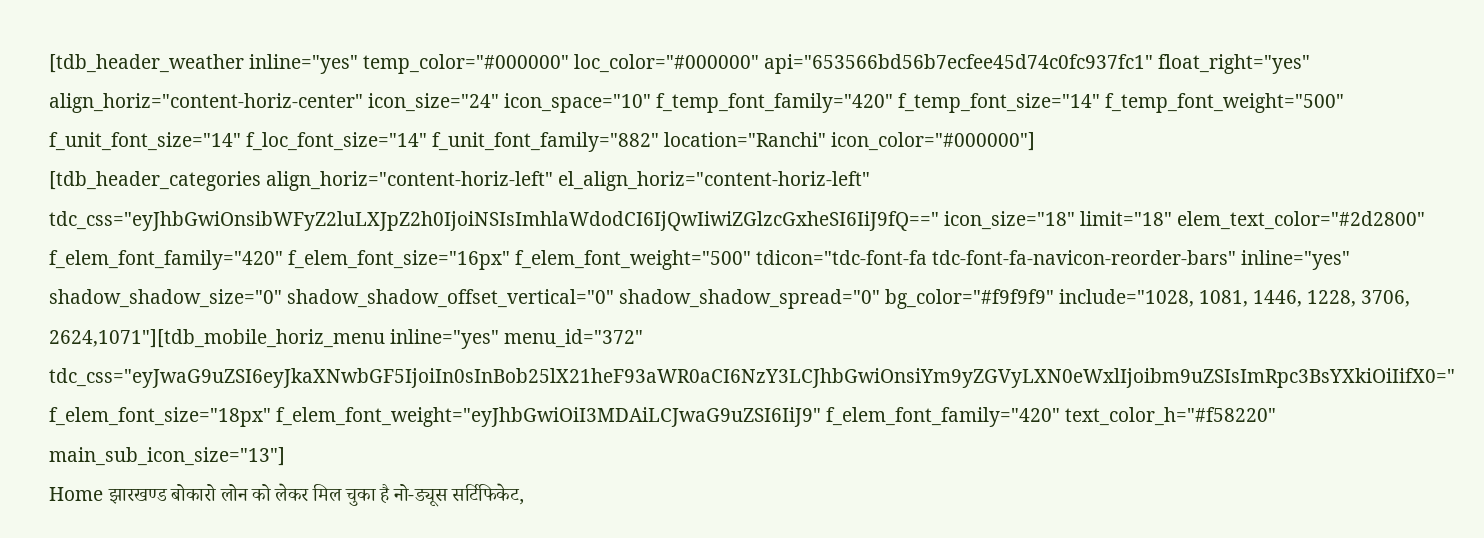[tdb_header_weather inline="yes" temp_color="#000000" loc_color="#000000" api="653566bd56b7ecfee45d74c0fc937fc1" float_right="yes" align_horiz="content-horiz-center" icon_size="24" icon_space="10" f_temp_font_family="420" f_temp_font_size="14" f_temp_font_weight="500" f_unit_font_size="14" f_loc_font_size="14" f_unit_font_family="882" location="Ranchi" icon_color="#000000"]
[tdb_header_categories align_horiz="content-horiz-left" el_align_horiz="content-horiz-left" tdc_css="eyJhbGwiOnsibWFyZ2luLXJpZ2h0IjoiNSIsImhlaWdodCI6IjQwIiwiZGlzcGxheSI6IiJ9fQ==" icon_size="18" limit="18" elem_text_color="#2d2800" f_elem_font_family="420" f_elem_font_size="16px" f_elem_font_weight="500" tdicon="tdc-font-fa tdc-font-fa-navicon-reorder-bars" inline="yes" shadow_shadow_size="0" shadow_shadow_offset_vertical="0" shadow_shadow_spread="0" bg_color="#f9f9f9" include="1028, 1081, 1446, 1228, 3706, 2624,1071"][tdb_mobile_horiz_menu inline="yes" menu_id="372" tdc_css="eyJwaG9uZSI6eyJkaXNwbGF5IjoiIn0sInBob25lX21heF93aWR0aCI6NzY3LCJhbGwiOnsiYm9yZGVyLXN0eWxlIjoibm9uZSIsImRpc3BsYXkiOiIifX0=" f_elem_font_size="18px" f_elem_font_weight="eyJhbGwiOiI3MDAiLCJwaG9uZSI6IiJ9" f_elem_font_family="420" text_color_h="#f58220" main_sub_icon_size="13"]
Home झारखण्ड बोकारो लोन को लेकर मिल चुका है नो-ड्यूस सर्टिफिकेट,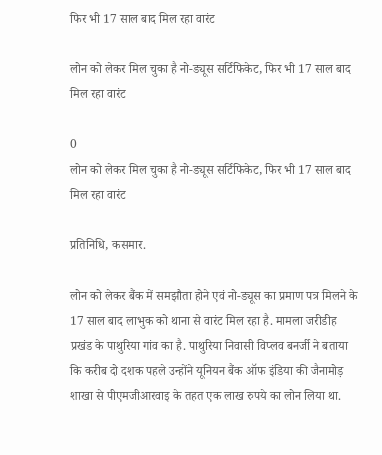फिर भी 17 साल बाद मिल रहा वारंट

लोन को लेकर मिल चुका है नो-ड्यूस सर्टिफिकेट, फिर भी 17 साल बाद मिल रहा वारंट

0
लोन को लेकर मिल चुका है नो-ड्यूस सर्टिफिकेट, फिर भी 17 साल बाद मिल रहा वारंट

प्रतिनिधि, कसमार.

लोन को लेकर बैंक में समझौता होने एवं नो-ड्यूस का प्रमाण पत्र मिलने के 17 साल बाद लाभुक को थाना से वारंट मिल रहा है. मामला जरीडीह प्रखंड के पाथुरिया गांव का है. पाथुरिया निवासी विप्लव बनर्जी ने बताया कि करीब दो दशक पहले उन्होंने यूनियन बैंक ऑफ इंडिया की जैनामोड़ शाखा से पीएमजीआरवाइ के तहत एक लाख रुपये का लोन लिया था.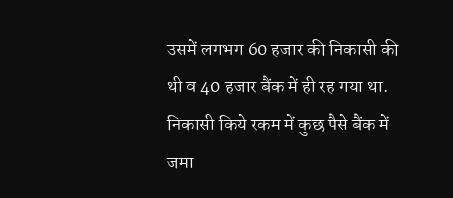उसमें लगभग 60 हजार की निकासी की थी व 40 हजार बैंक में ही रह गया था. निकासी किये रकम में कुछ पैसे बैंक में जमा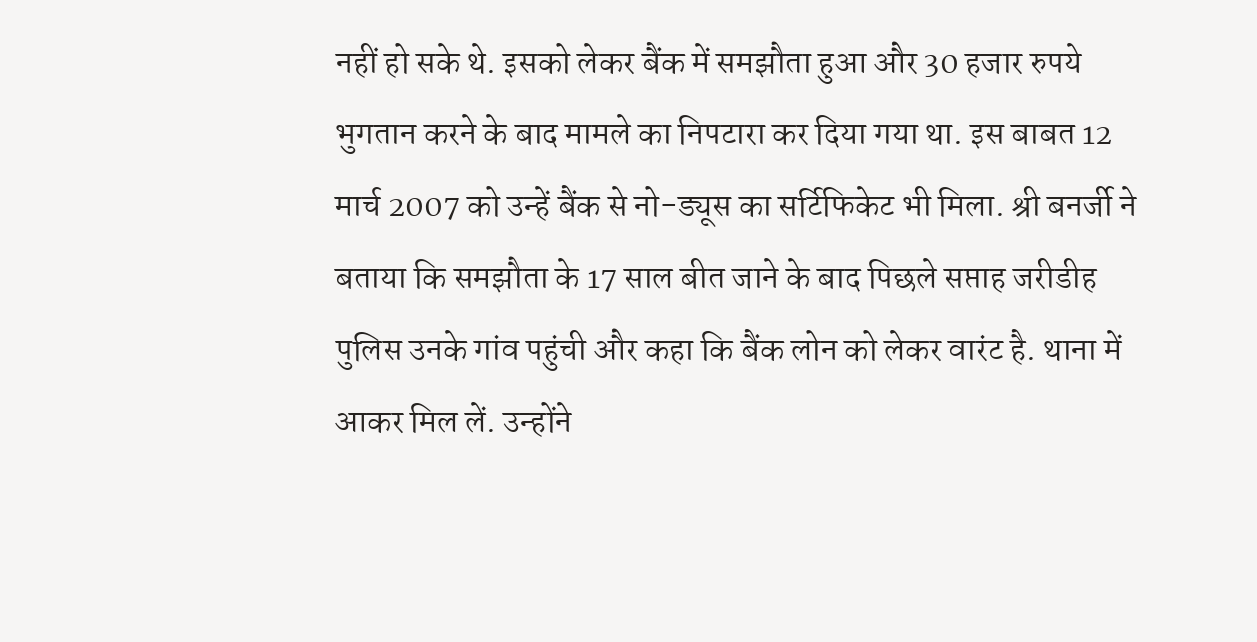नहीं हो सके थे. इसको लेकर बैंक में समझौता हुआ और 30 हजार रुपये भुगतान करने के बाद मामले का निपटारा कर दिया गया था. इस बाबत 12 मार्च 2007 को उन्हें बैंक से नो-ड्यूस का सर्टिफिकेट भी मिला. श्री बनर्जी ने बताया कि समझौता के 17 साल बीत जाने के बाद पिछले सप्ताह जरीडीह पुलिस उनके गांव पहुंची और कहा कि बैंक लोन को लेकर वारंट है. थाना में आकर मिल लें. उन्होंने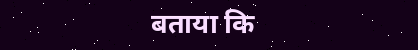बताया कि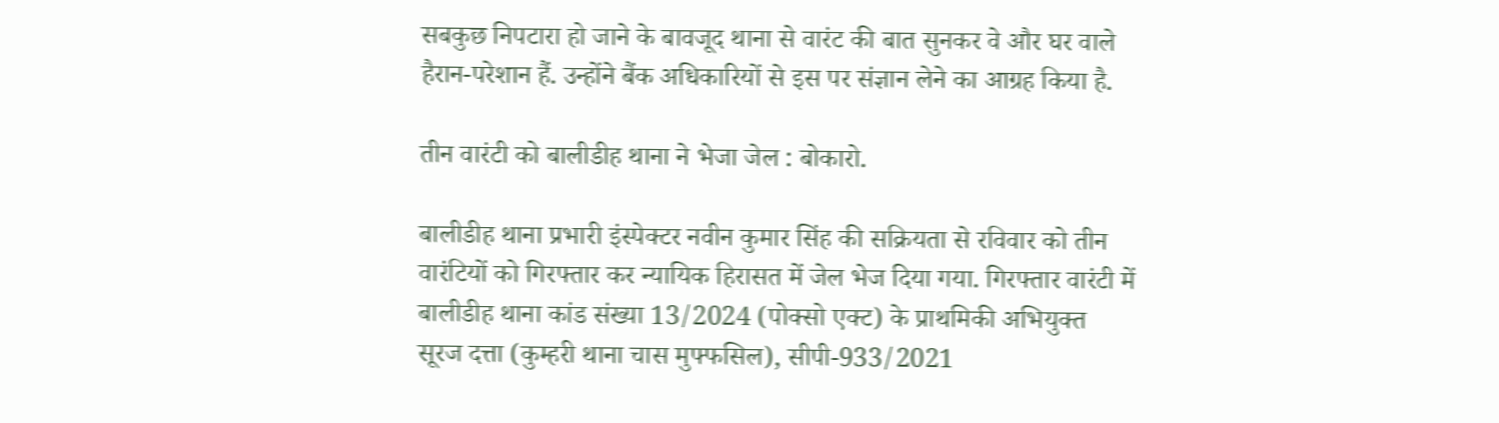सबकुछ निपटारा हो जाने के बावजूद थाना से वारंट की बात सुनकर वे और घर वाले हैरान-परेशान हैं. उन्होंने बैंक अधिकारियों से इस पर संज्ञान लेने का आग्रह किया है.

तीन वारंटी को बालीडीह थाना ने भेजा जेल : बोकारो.

बालीडीह थाना प्रभारी इंस्पेक्टर नवीन कुमार सिंह की सक्रियता से रविवार को तीन वारंटियों को गिरफ्तार कर न्यायिक हिरासत में जेल भेज दिया गया. गिरफ्तार वारंटी में बालीडीह थाना कांड संख्या 13/2024 (पोक्सो एक्ट) के प्राथमिकी अभियुक्त सूरज दत्ता (कुम्हरी थाना चास मुफ्फसिल), सीपी-933/2021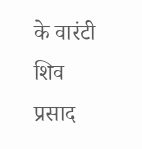के वारंटी शिव प्रसाद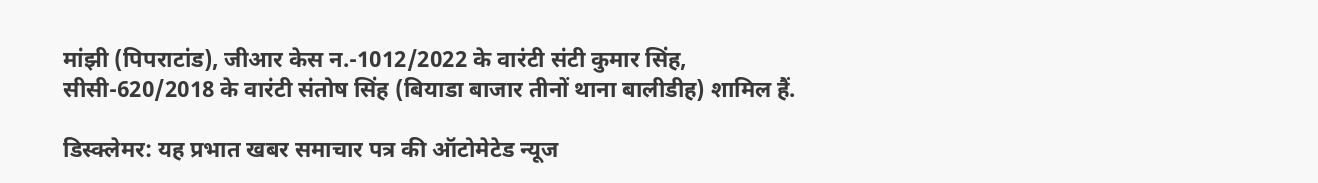मांझी (पिपराटांड), जीआर केस न.-1012/2022 के वारंटी संटी कुमार सिंह, सीसी-620/2018 के वारंटी संतोष सिंह (बियाडा बाजार तीनों थाना बालीडीह) शामिल हैं.

डिस्क्लेमर: यह प्रभात खबर समाचार पत्र की ऑटोमेटेड न्यूज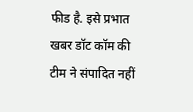फीड है. इसे प्रभात खबर डॉट कॉम की टीम ने संपादित नहीं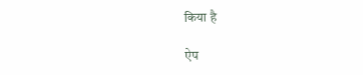किया है

ऐप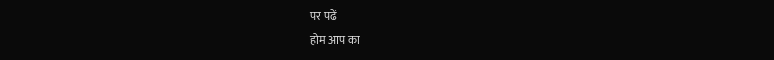पर पढें
होम आप का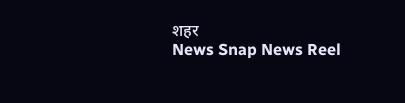शहर
News Snap News Reel